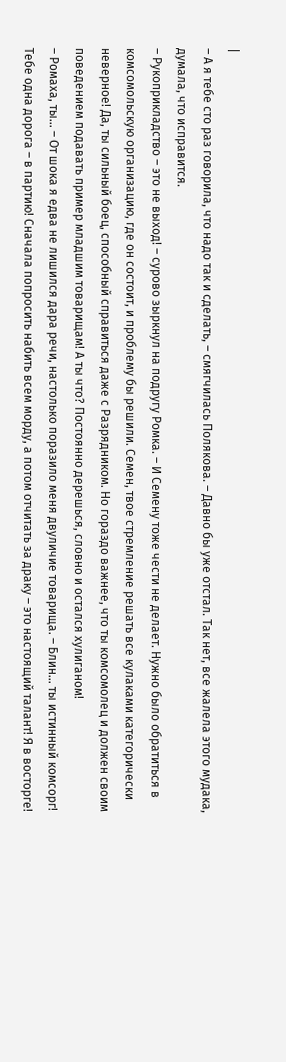|
– А я тебе сто раз говорила, что надо так и сделать, – смягчилась Полякова. – Давно бы уже отстал. Так нет, все жалела этого мудака, думала, что исправится.
– Рукоприкладство – это не выход! – сурово зыркнул на подругу Ромка. – И Семену тоже чести не делает. Нужно было обратиться в комсомольскую организацию, где он состоит, и проблему бы решили. Семен, твое стремление решать все кулаками категорически неверное! Да, ты сильный боец, способный справиться даже с Разрядником. Но гораздо важнее, что ты комсомолец и должен своим поведением подавать пример младшим товарищам! А ты что? Постоянно дерешься, словно и остался хулиганом!
– Ромаха, ты… – От шока я едва не лишился дара речи, настолько поразило меня двуличие товарища. – Блин… ты истинный комсорг! Тебе одна дорога – в партию! Сначала попросить набить всем морду, а потом отчитать за драку – это настоящий талант! Я в восторге!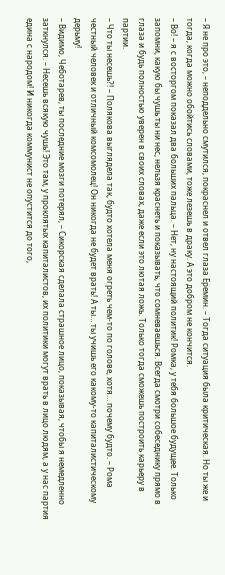– Я не про это, – неподдельно смутился, покраснел и отвел глаза Еремин. – Тогда ситуация была критическая. Но ты же и тогда, когда можно обойтись словами, тоже лезешь в драку. А это добром не кончится.
– Во! – я с восторгом показал два больших пальца. – Нет, ну настоящий политик! Ромка, у тебя большое будущее. Только запомни, какую бы чушь ты ни нес, нельзя краснеть и показывать, что сомневаешься. Всегда смотри собеседнику прямо в глаза и будь полностью уверен в своих словах, даже если это лютая ложь. Только тогда сможешь построить карьеру в партии.
– Что ты несешь?! – Полякова выглядела так, будто хотела меня огреть чем-то по голове, хотя… почему будто. – Рома честный человек и отличный комсомолец! Он никогда не будет врать! А ты… ты учишь его какому-то капиталистическому дерьму!
– Видимо, Чеботарев, ты последние мозги потерял, – Сикорская сделала страшное лицо, показывая, чтобы я немедленно заткнулся. – Несешь всякую чушь! Это там, у проклятых капиталистов, их политики могут врать в лицо людям, а у нас партия едина с народом! И никогда коммунист не опустится до того,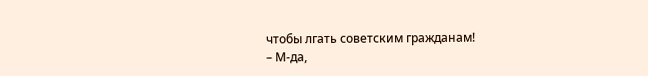чтобы лгать советским гражданам!
– М-да,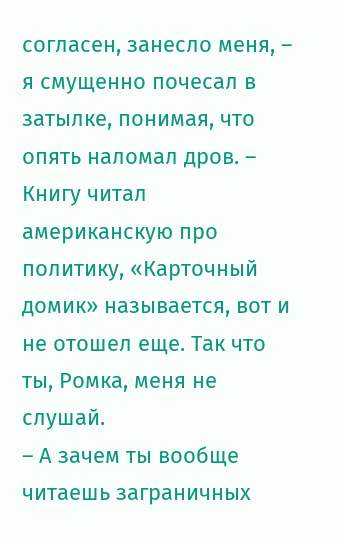согласен, занесло меня, – я смущенно почесал в затылке, понимая, что опять наломал дров. – Книгу читал американскую про политику, «Карточный домик» называется, вот и не отошел еще. Так что ты, Ромка, меня не слушай.
– А зачем ты вообще читаешь заграничных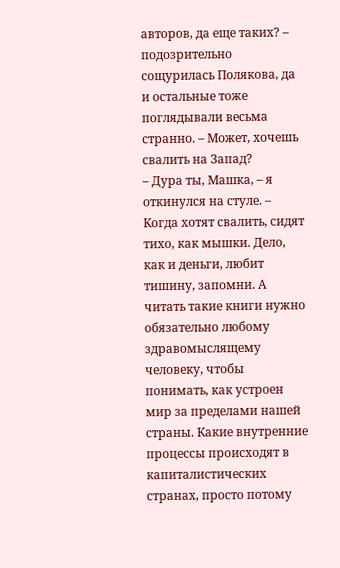авторов, да еще таких? – подозрительно сощурилась Полякова, да и остальные тоже поглядывали весьма странно. – Может, хочешь свалить на Запад?
– Дура ты, Машка, – я откинулся на стуле. – Когда хотят свалить, сидят тихо, как мышки. Дело, как и деньги, любит тишину, запомни. А читать такие книги нужно обязательно любому здравомыслящему человеку, чтобы понимать, как устроен мир за пределами нашей страны. Какие внутренние процессы происходят в капиталистических странах, просто потому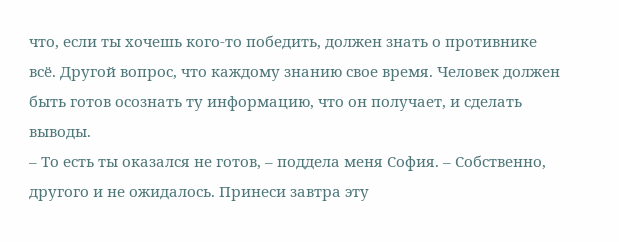что, если ты хочешь кого-то победить, должен знать о противнике всё. Другой вопрос, что каждому знанию свое время. Человек должен быть готов осознать ту информацию, что он получает, и сделать выводы.
– То есть ты оказался не готов, – поддела меня София. – Собственно, другого и не ожидалось. Принеси завтра эту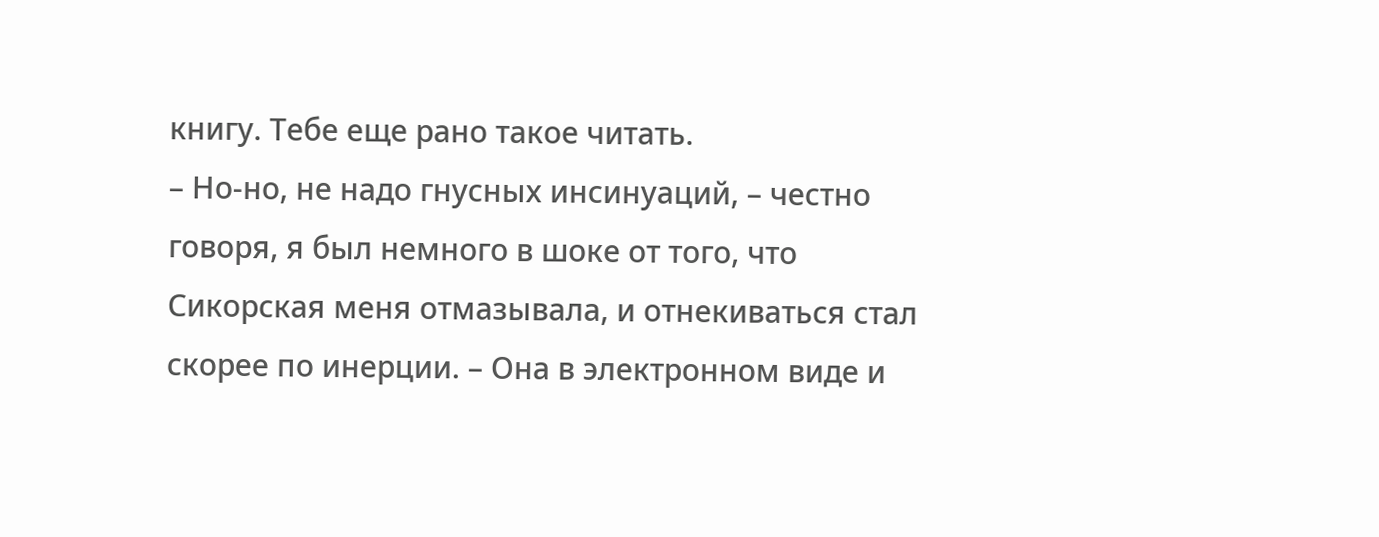книгу. Тебе еще рано такое читать.
– Но-но, не надо гнусных инсинуаций, – честно говоря, я был немного в шоке от того, что Сикорская меня отмазывала, и отнекиваться стал скорее по инерции. – Она в электронном виде и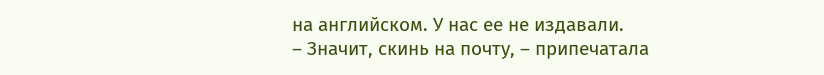на английском. У нас ее не издавали.
– Значит, скинь на почту, – припечатала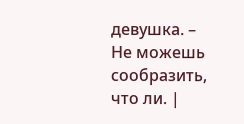девушка. – Не можешь сообразить, что ли. |